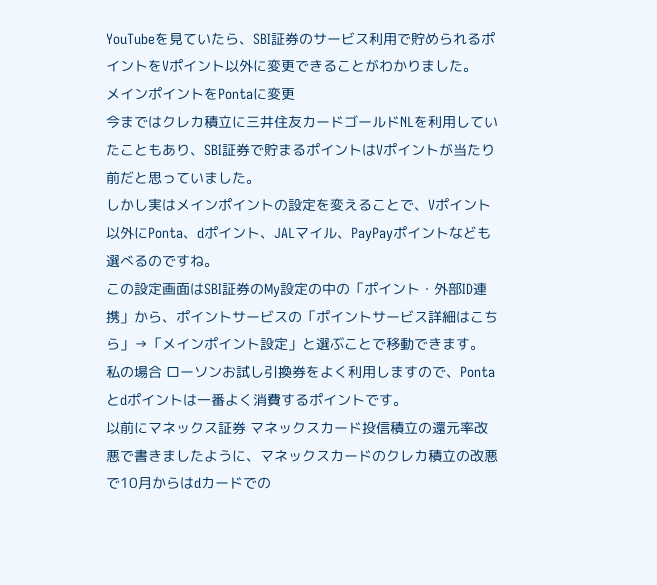YouTubeを見ていたら、SBI証券のサービス利用で貯められるポイントをVポイント以外に変更できることがわかりました。
メインポイントをPontaに変更
今まではクレカ積立に三井住友カードゴールドNLを利用していたこともあり、SBI証券で貯まるポイントはVポイントが当たり前だと思っていました。
しかし実はメインポイントの設定を変えることで、Vポイント以外にPonta、dポイント、JALマイル、PayPayポイントなども選べるのですね。
この設定画面はSBI証券のMy設定の中の「ポイント・外部ID連携」から、ポイントサービスの「ポイントサービス詳細はこちら」→「メインポイント設定」と選ぶことで移動できます。
私の場合 ローソンお試し引換券をよく利用しますので、Pontaとdポイントは一番よく消費するポイントです。
以前にマネックス証券 マネックスカード投信積立の還元率改悪で書きましたように、マネックスカードのクレカ積立の改悪で10月からはdカードでの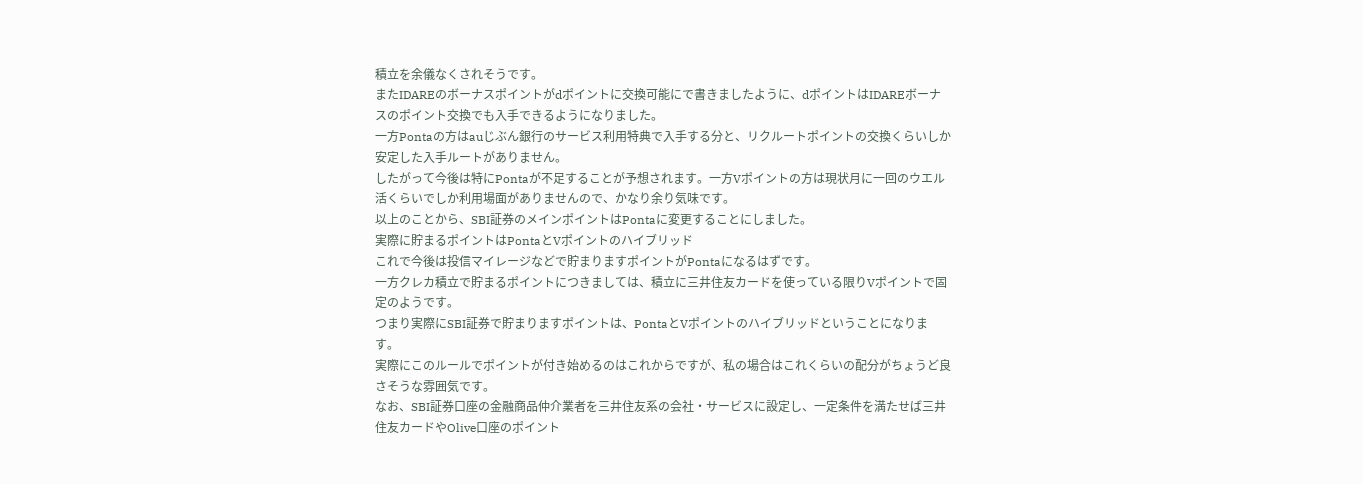積立を余儀なくされそうです。
またIDAREのボーナスポイントがdポイントに交換可能にで書きましたように、dポイントはIDAREボーナスのポイント交換でも入手できるようになりました。
一方Pontaの方はauじぶん銀行のサービス利用特典で入手する分と、リクルートポイントの交換くらいしか安定した入手ルートがありません。
したがって今後は特にPontaが不足することが予想されます。一方Vポイントの方は現状月に一回のウエル活くらいでしか利用場面がありませんので、かなり余り気味です。
以上のことから、SBI証券のメインポイントはPontaに変更することにしました。
実際に貯まるポイントはPontaとVポイントのハイブリッド
これで今後は投信マイレージなどで貯まりますポイントがPontaになるはずです。
一方クレカ積立で貯まるポイントにつきましては、積立に三井住友カードを使っている限りVポイントで固定のようです。
つまり実際にSBI証券で貯まりますポイントは、PontaとVポイントのハイブリッドということになります。
実際にこのルールでポイントが付き始めるのはこれからですが、私の場合はこれくらいの配分がちょうど良さそうな雰囲気です。
なお、SBI証券口座の金融商品仲介業者を三井住友系の会社・サービスに設定し、一定条件を満たせば三井住友カードやOlive口座のポイント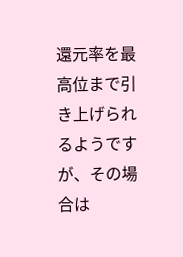還元率を最高位まで引き上げられるようですが、その場合は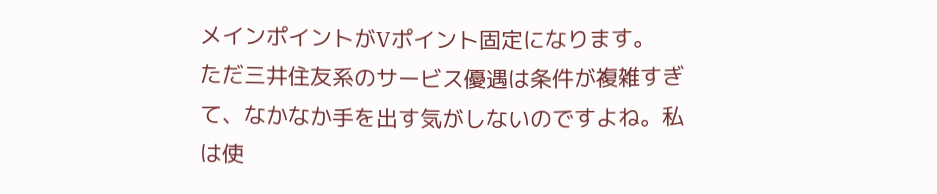メインポイントがVポイント固定になります。
ただ三井住友系のサービス優遇は条件が複雑すぎて、なかなか手を出す気がしないのですよね。私は使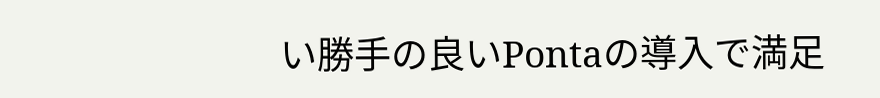い勝手の良いPontaの導入で満足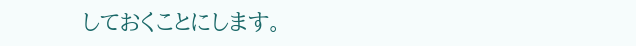しておくことにします。